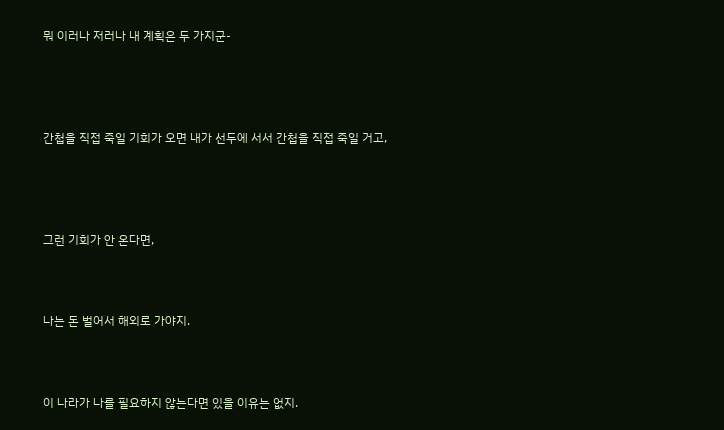뭐 이러나 저러나 내 계획은 두 가지군-




간첩을 직접 죽일 기회가 오면 내가 선두에 서서 간첩을 직접 죽일 거고,




그런 기회가 안 온다면,



나는 돈 벌어서 해외로 가야지.



이 나라가 나를 필요하지 않는다면 있을 이유는 없지.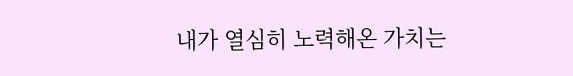내가 열심히 노력해온 가치는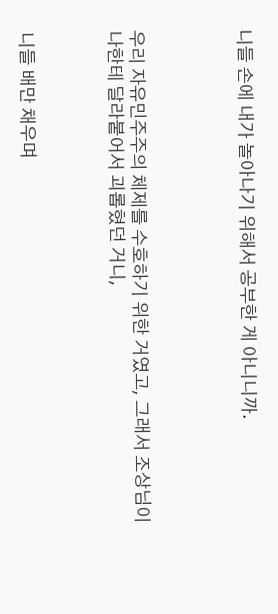니들 손에 내가 놀아나기 위해서 공부한 게 아니니까.




우리 자유민주주의 체제를 수호하기 위한 거였고, 그래서 조상님이 나한테 달라붙어서 괴롭혔던 거니,



니들 배만 채우며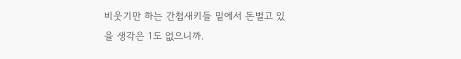비웃기만 하는 간첩새키들 밑에서 돈벌고 있을 생각은 1도 없으니까.